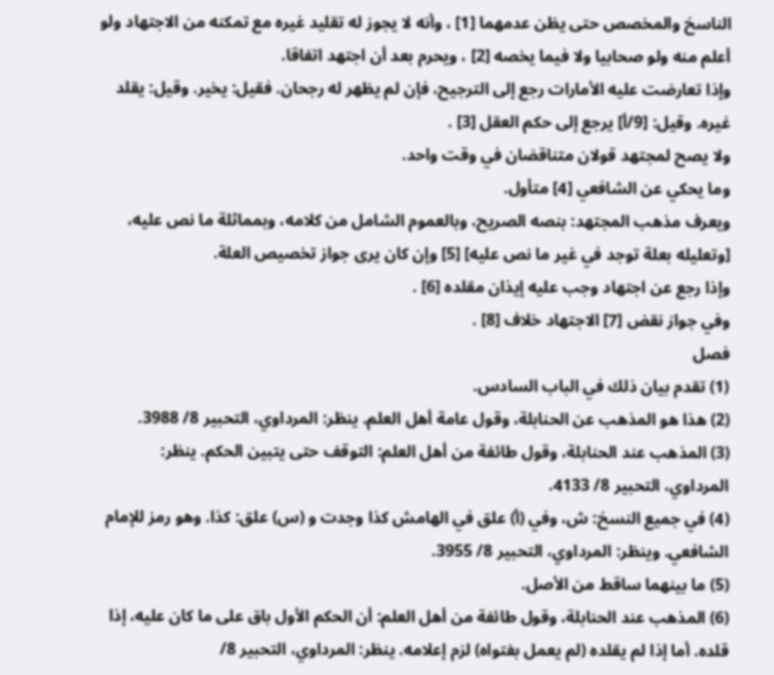الناسخ والمخصص حتى يظن عدمهما [1] ، وأنه لا يجوز له تقليد غيره مع تمكنه من الاجتهاد ولو أعلم منه ولو صحابيا ولا فيما يخصه [2] ، ويحرم بعد أن اجتهد اتفاقا.
وإذا تعارضت عليه الأمارات رجع إلى الترجيح، فإن لم يظهر له رجحان. فقيل: يخير. وقيل: يقلد غيره. وقيل: [9/أ] يرجع إلى حكم العقل [3] .
ولا يصح لمجتهد قولان متناقضان في وقت واحد.
وما يحكي عن الشافعي [4] متأول.
ويعرف مذهب المجتهد: بنصه الصريح، وبالعموم الشامل من كلامه، وبمماثلة ما نص عليه، [وتعليله بعلة توجد في غير ما نص عليه] [5] وإن كان يرى جواز تخصيص العلة.
وإذا رجع عن اجتهاد وجب عليه إيذان مقلده [6] .
وفي جواز نقض [7] الاجتهاد خلاف [8] .
فصل
(1) تقدم بيان ذلك في الباب السادس.
(2) هذا هو المذهب عن الحنابلة، وقول عامة أهل العلم. ينظر: المرداوي، التحبير 8/ 3988.
(3) المذهب عند الحنابلة، وقول طائفة من أهل العلم: التوقف حتى يتبين الحكم. ينظر: المرداوي، التحبير 8/ 4133.
(4) في جميع النسخ: ش، وفي (أ) علق في الهامش كذا وجدت و (س) علق: كذا. وهو رمز للإمام الشافعي. وينظر: المرداوي، التحبير 8/ 3955.
(5) ما بينهما ساقط من الأصل.
(6) المذهب عند الحنابلة، وقول طائفة من أهل العلم: أن الحكم الأول باق على ما كان عليه، إذا قلده. أما إذا لم يقلده (لم يعمل بفتواه) لزم إعلامه. ينظر: المرداوي، التحبير 8/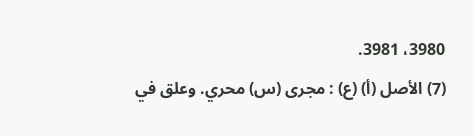3980، 3981.
(7) الأصل (أ) (ع) : مجرى (س) محري. وعلق في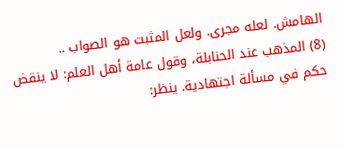الهامش. لعله مجرى. ولعل المثبت هو الصواب ..
(8) المذهب عند الحنابلة، وقول عامة أهل العلم: لا ينقض حكم في مسألة اجتهادية. ينظر: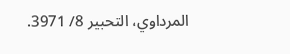المرداوي، التحبير 8/ 3971.